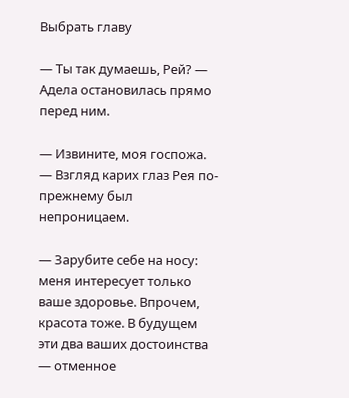Выбрать главу

— Ты так думаешь, Рей? — Адела остановилась прямо перед ним.

— Извините, моя госпожа. — Взгляд карих глаз Рея по-прежнему был непроницаем.

— Зарубите себе на носу: меня интересует только ваше здоровье. Впрочем, красота тоже. В будущем эти два ваших достоинства — отменное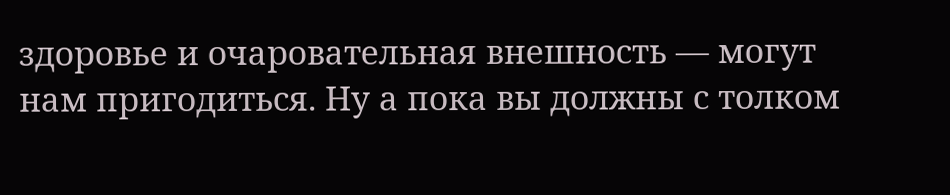здоровье и очаровательная внешность — могут нам пригодиться. Ну а пока вы должны с толком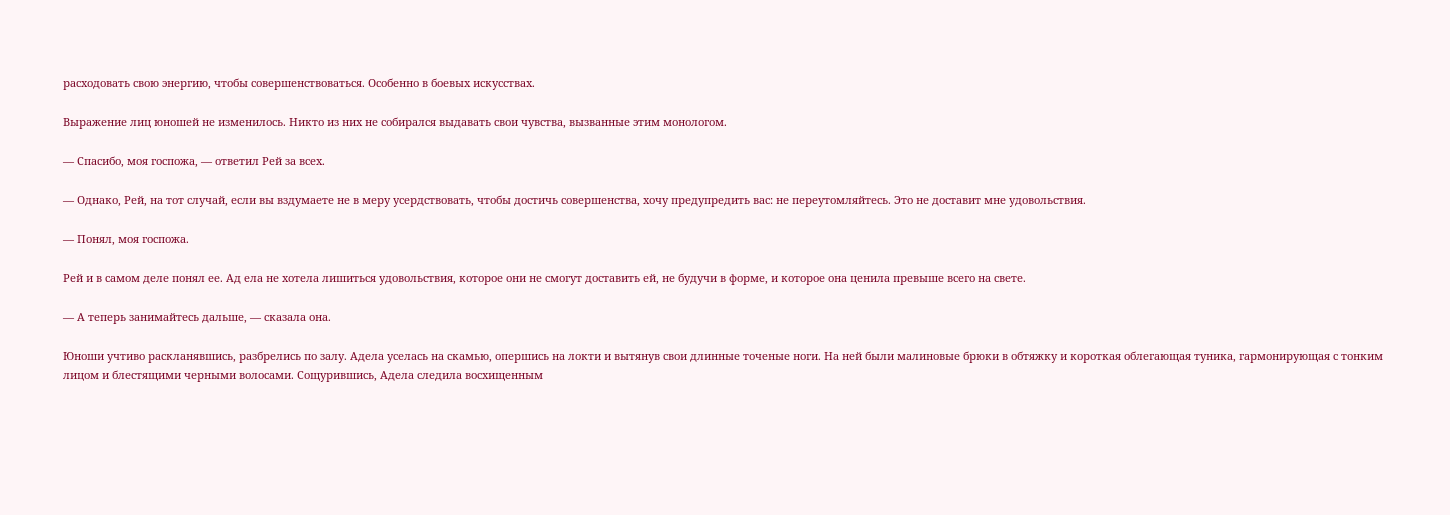расходовать свою энергию, чтобы совершенствоваться. Особенно в боевых искусствах.

Выражение лиц юношей не изменилось. Никто из них не собирался выдавать свои чувства, вызванные этим монологом.

— Спасибо, моя госпожа, — ответил Рей за всех.

— Однако, Рей, на тот случай, если вы вздумаете не в меру усердствовать, чтобы достичь совершенства, хочу предупредить вас: не переутомляйтесь. Это не доставит мне удовольствия.

— Понял, моя госпожа.

Рей и в самом деле понял ее. Ад ела не хотела лишиться удовольствия, которое они не смогут доставить ей, не будучи в форме, и которое она ценила превыше всего на свете.

— А теперь занимайтесь дальше, — сказала она.

Юноши учтиво раскланявшись, разбрелись по залу. Адела уселась на скамью, опершись на локти и вытянув свои длинные точеные ноги. На ней были малиновые брюки в обтяжку и короткая облегающая туника, гармонирующая с тонким лицом и блестящими черными волосами. Сощурившись, Адела следила восхищенным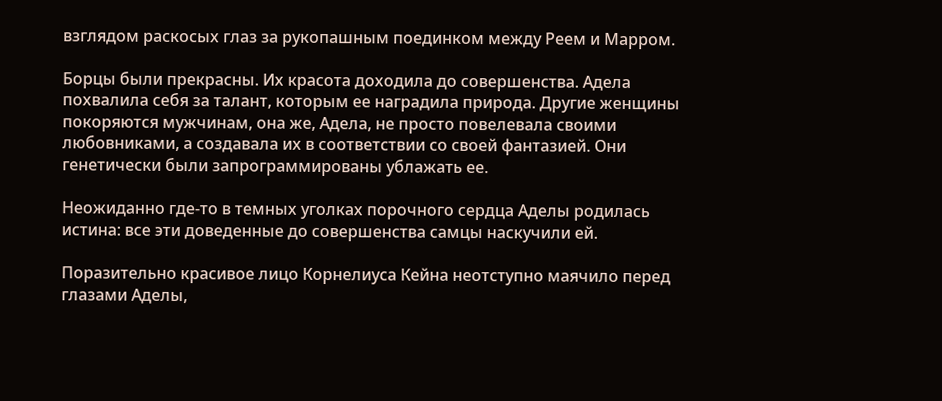взглядом раскосых глаз за рукопашным поединком между Реем и Марром.

Борцы были прекрасны. Их красота доходила до совершенства. Адела похвалила себя за талант, которым ее наградила природа. Другие женщины покоряются мужчинам, она же, Адела, не просто повелевала своими любовниками, а создавала их в соответствии со своей фантазией. Они генетически были запрограммированы ублажать ее.

Неожиданно где-то в темных уголках порочного сердца Аделы родилась истина: все эти доведенные до совершенства самцы наскучили ей.

Поразительно красивое лицо Корнелиуса Кейна неотступно маячило перед глазами Аделы,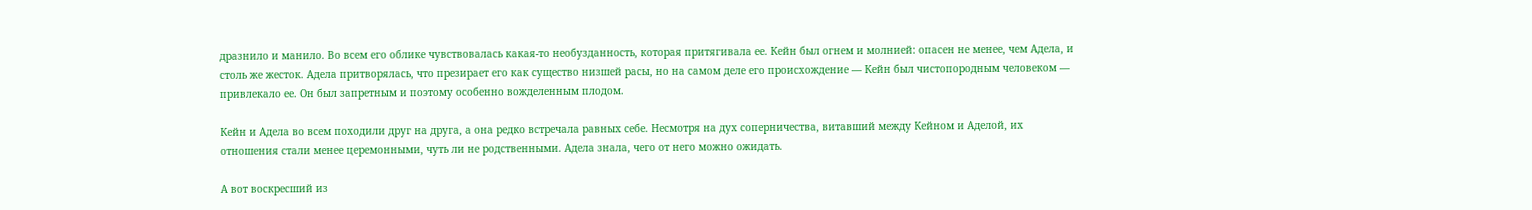дразнило и манило. Во всем его облике чувствовалась какая-то необузданность, которая притягивала ее. Кейн был огнем и молнией: опасен не менее, чем Адела, и столь же жесток. Адела притворялась, что презирает его как существо низшей расы, но на самом деле его происхождение — Кейн был чистопородным человеком — привлекало ее. Он был запретным и поэтому особенно вожделенным плодом.

Кейн и Адела во всем походили друг на друга, а она редко встречала равных себе. Несмотря на дух соперничества, витавший между Кейном и Аделой, их отношения стали менее церемонными, чуть ли не родственными. Адела знала, чего от него можно ожидать.

А вот воскресший из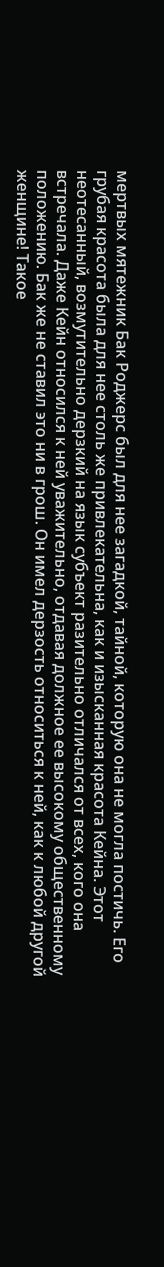мертвых мятежник Бак Роджерс был для нее загадкой, тайной, которую она не могла постичь. Его грубая красота была для нее столь же привлекательна, как и изысканная красота Кейна. Этот неотесанный, возмутительно дерзкий на язык субъект разительно отличался от всех, кого она встречала. Даже Кейн относился к ней уважительно, отдавая должное ее высокому общественному положению. Бак же не ставил это ни в грош. Он имел дерзость относиться к ней, как к любой другой женщине! Такое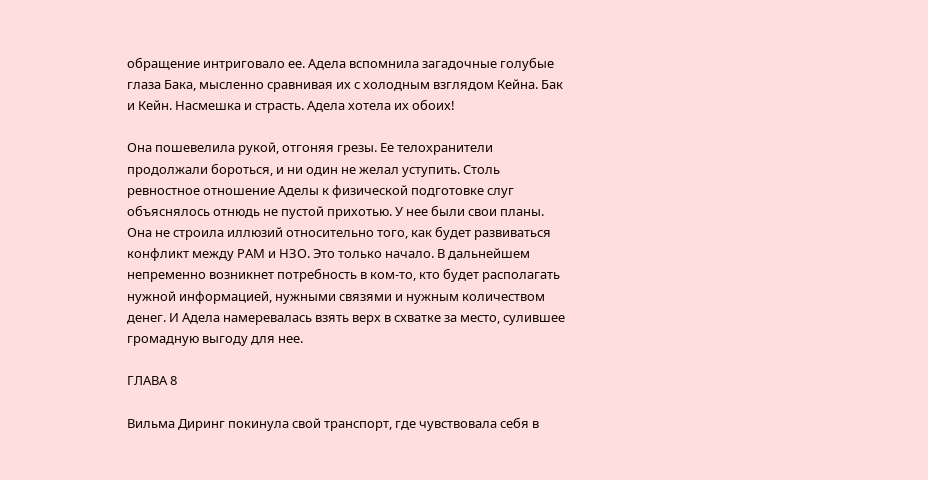обращение интриговало ее. Адела вспомнила загадочные голубые глаза Бака, мысленно сравнивая их с холодным взглядом Кейна. Бак и Кейн. Насмешка и страсть. Адела хотела их обоих!

Она пошевелила рукой, отгоняя грезы. Ее телохранители продолжали бороться, и ни один не желал уступить. Столь ревностное отношение Аделы к физической подготовке слуг объяснялось отнюдь не пустой прихотью. У нее были свои планы. Она не строила иллюзий относительно того, как будет развиваться конфликт между РАМ и НЗО. Это только начало. В дальнейшем непременно возникнет потребность в ком-то, кто будет располагать нужной информацией, нужными связями и нужным количеством денег. И Адела намеревалась взять верх в схватке за место, сулившее громадную выгоду для нее.

ГЛАВА 8

Вильма Диринг покинула свой транспорт, где чувствовала себя в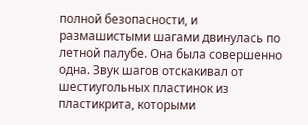полной безопасности, и размашистыми шагами двинулась по летной палубе. Она была совершенно одна. Звук шагов отскакивал от шестиугольных пластинок из пластикрита, которыми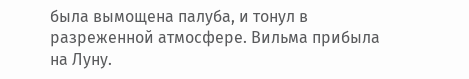была вымощена палуба, и тонул в разреженной атмосфере. Вильма прибыла на Луну.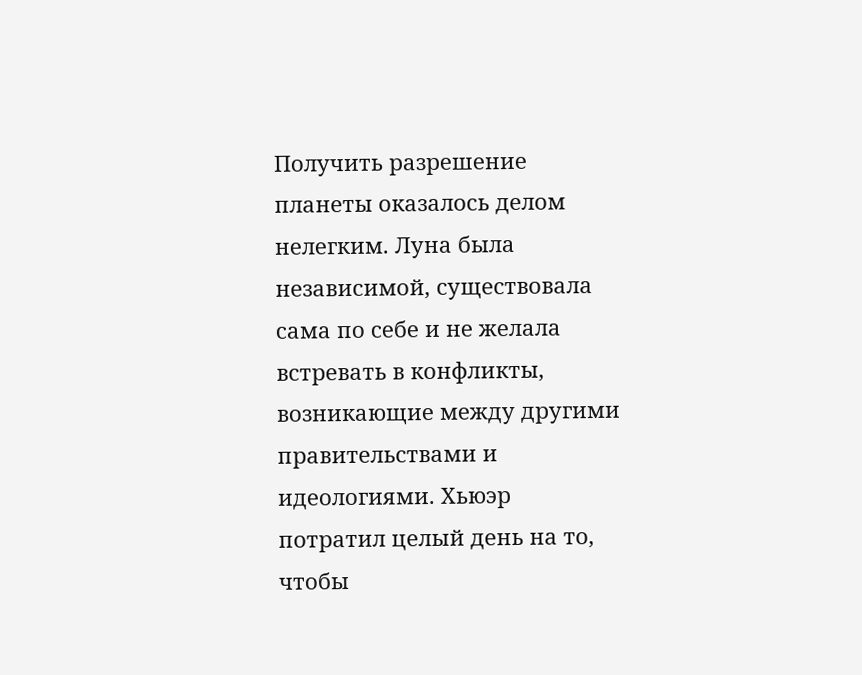Получить разрешение планеты оказалось делом нелегким. Луна была независимой, существовала сама по себе и не желала встревать в конфликты, возникающие между другими правительствами и идеологиями. Хьюэр потратил целый день на то, чтобы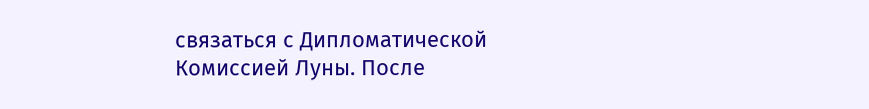связаться с Дипломатической Комиссией Луны. После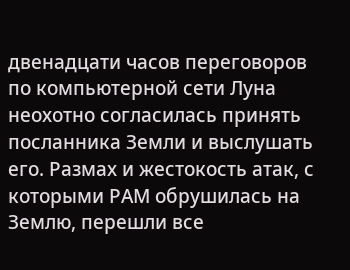двенадцати часов переговоров по компьютерной сети Луна неохотно согласилась принять посланника Земли и выслушать его. Размах и жестокость атак, с которыми РАМ обрушилась на Землю, перешли все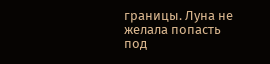границы. Луна не желала попасть под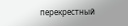перекрестный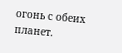огонь с обеих планет.